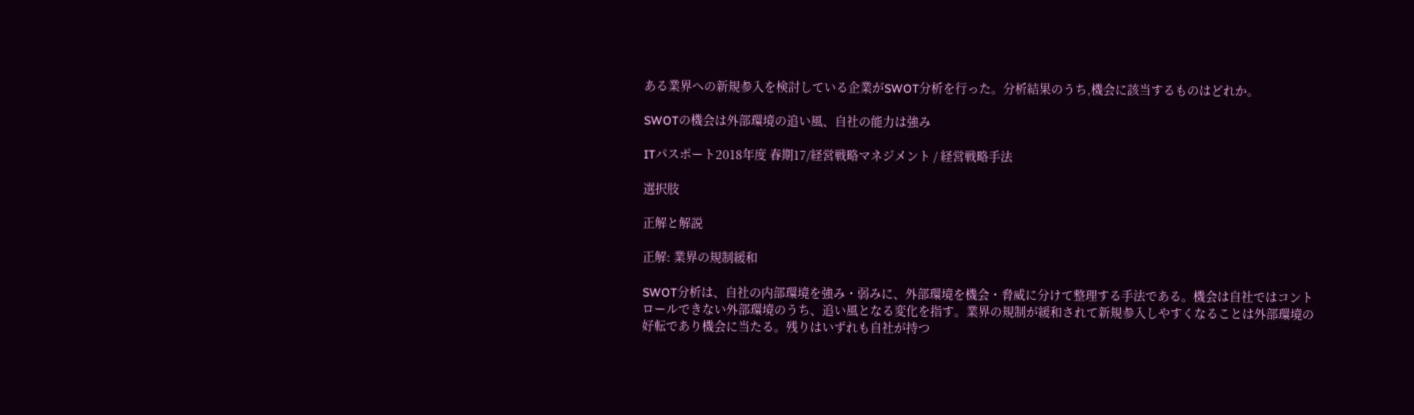ある業界への新規参入を検討している企業がSWOT分析を行った。分析結果のうち,機会に該当するものはどれか。

SWOTの機会は外部環境の追い風、自社の能力は強み

ITパスポート2018年度 春期17/経営戦略マネジメント / 経営戦略手法

選択肢

正解と解説

正解: 業界の規制緩和

SWOT分析は、自社の内部環境を強み・弱みに、外部環境を機会・脅威に分けて整理する手法である。機会は自社ではコントロールできない外部環境のうち、追い風となる変化を指す。業界の規制が緩和されて新規参入しやすくなることは外部環境の好転であり機会に当たる。残りはいずれも自社が持つ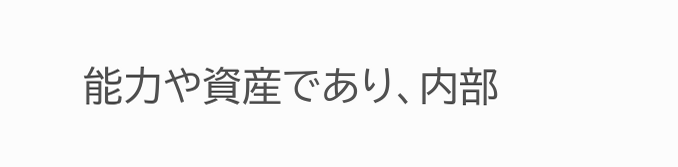能力や資産であり、内部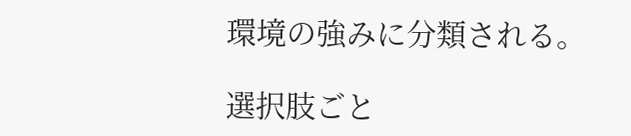環境の強みに分類される。

選択肢ごと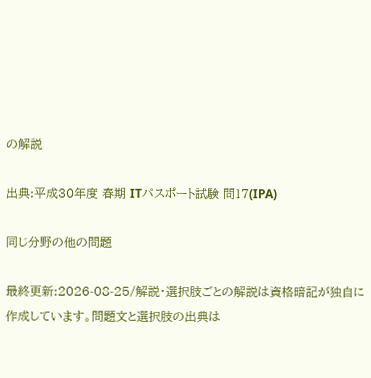の解説

出典:平成30年度 春期 ITパスポート試験 問17(IPA)

同じ分野の他の問題

最終更新:2026-08-25/解説・選択肢ごとの解説は資格暗記が独自に作成しています。問題文と選択肢の出典は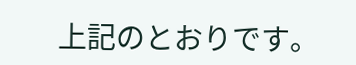上記のとおりです。